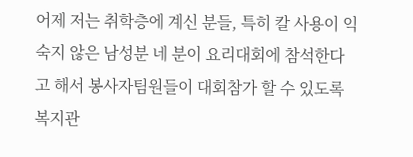어제 저는 취학층에 계신 분들, 특히 칼 사용이 익숙지 않은 남성분 네 분이 요리대회에 참석한다고 해서 봉사자팀원들이 대회참가 할 수 있도록 복지관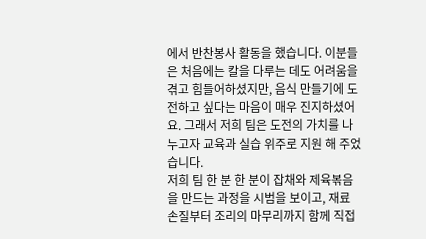에서 반찬봉사 활동을 했습니다. 이분들은 처음에는 칼을 다루는 데도 어려움을 겪고 힘들어하셨지만, 음식 만들기에 도전하고 싶다는 마음이 매우 진지하셨어요. 그래서 저희 팀은 도전의 가치를 나누고자 교육과 실습 위주로 지원 해 주었습니다.
저희 팀 한 분 한 분이 잡채와 제육볶음을 만드는 과정을 시범을 보이고, 재료 손질부터 조리의 마무리까지 함께 직접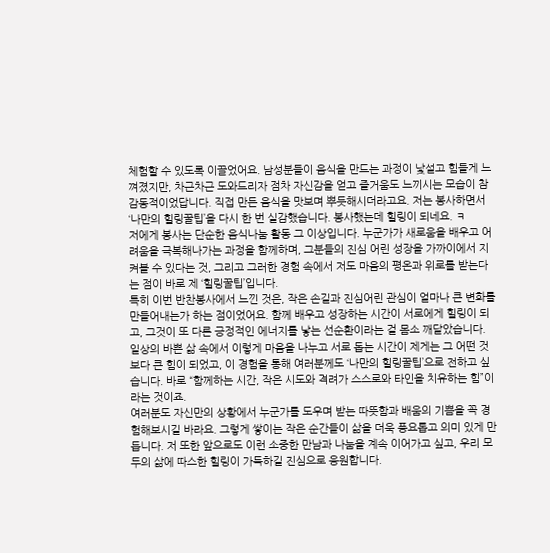체험할 수 있도록 이끌었어요. 남성분들이 음식을 만드는 과정이 낯설고 힘들게 느껴졌지만, 차근차근 도와드리자 점차 자신감을 얻고 즐거움도 느끼시는 모습이 참 감동적이었답니다. 직접 만든 음식을 맛보며 뿌듯해시더라고요. 저는 봉사하면서 ‘나만의 힐링꿀팁’을 다시 한 번 실감했습니다. 봉사했는데 힐링이 되네요. ㅋ
저에게 봉사는 단순한 음식나눔 활동 그 이상입니다. 누군가가 새로움을 배우고 어려움을 극복해나가는 과정을 함께하며, 그분들의 진심 어린 성장을 가까이에서 지켜볼 수 있다는 것, 그리고 그러한 경험 속에서 저도 마음의 평온과 위로를 받는다는 점이 바로 제 ‘힐링꿀팁’입니다.
특히 이번 반찬봉사에서 느낀 것은, 작은 손길과 진심어린 관심이 얼마나 큰 변화를 만들어내는가 하는 점이었어요. 함께 배우고 성장하는 시간이 서로에게 힐링이 되고, 그것이 또 다른 긍정적인 에너지를 낳는 선순환이라는 걸 몸소 깨달았습니다.
일상의 바쁜 삶 속에서 이렇게 마음을 나누고 서로 돕는 시간이 제게는 그 어떤 것보다 큰 힘이 되었고, 이 경험을 통해 여러분께도 ‘나만의 힐링꿀팁’으로 전하고 싶습니다. 바로 “함께하는 시간, 작은 시도와 격려가 스스로와 타인을 치유하는 힘”이라는 것이죠.
여러분도 자신만의 상황에서 누군가를 도우며 받는 따뜻함과 배움의 기쁨을 꼭 경험해보시길 바라요. 그렇게 쌓이는 작은 순간들이 삶을 더욱 풍요롭고 의미 있게 만듭니다. 저 또한 앞으로도 이런 소중한 만남과 나눔을 계속 이어가고 싶고, 우리 모두의 삶에 따스한 힐링이 가득하길 진심으로 응원합니다.